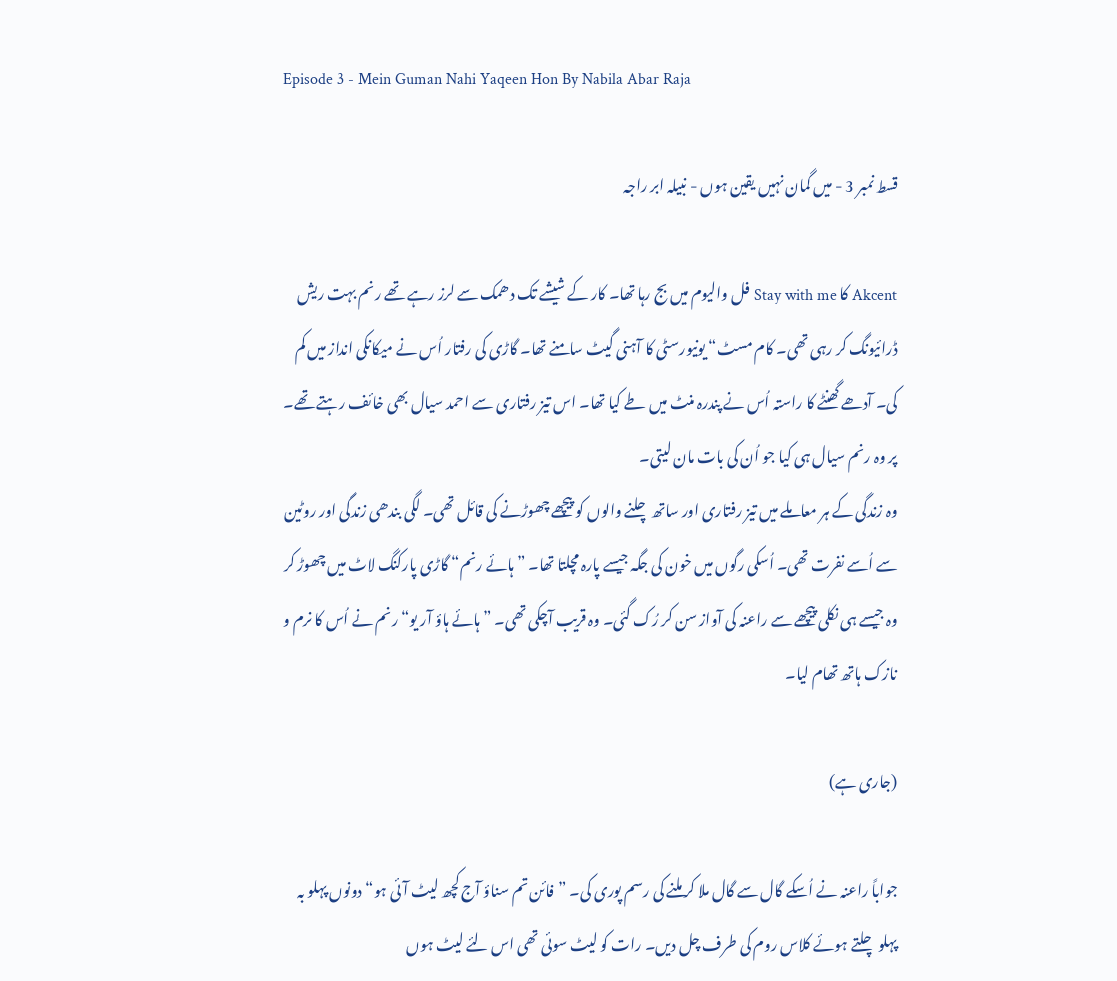Episode 3 - Mein Guman Nahi Yaqeen Hon By Nabila Abar Raja

قسط نمبر 3 - میں گمان نہیں یقین ہوں - نبیلہ ابر راجہ

Akcent کا Stay with me فل والیوم میں بج رہا تھا۔ کار کے شیشے تک دھمک سے لرز رہے تھے رنم بہت ریش ڈرائیونگ کر رہی تھی۔ کام مسٹ“ یونیورسٹی کا آہنی گیٹ سامنے تھا۔ گاڑی کی رفتار اُس نے میکانکی انداز میں کم کی۔ آدھے گھنٹے کا راستہ اُس نے پندرہ منٹ میں طے کیا تھا۔ اس تیز رفتاری سے احمد سیال بھی خائف رہتے تھے۔ پر وہ رنم سیال ہی کیا جو اُن کی بات مان لیتی۔
وہ زندگی کے ہر معاملے میں تیز رفتاری اور ساتھ چلنے والوں کو پیچھے چھوڑنے کی قائل تھی۔ لگی بندھی زندگی اور روٹین سے اُسے نفرت تھی۔ اُسکی رگوں میں خون کی جگہ جیسے پارہ مچلتا تھا۔ ”ہائے رنم“ گاڑی پارکنگ لاٹ میں چھوڑ کر وہ جیسے ہی نکلی پیچھے سے راعنہ کی آواز سن کر رُک گئی۔ وہ قریب آچکی تھی۔ ”ہائے ہاؤ آر یو“ رنم نے اُس کا نرم و نازک ہاتھ تھام لیا۔

(جاری ہے)

جواباً راعنہ نے اُسکے گال سے گال ملا کر ملنے کی رسم پوری کی۔ ”فائن تم سناؤ آج کچھ لیٹ آئی ہو“ دونوں پہلو بہ پہلو چلتے ہوئے کلاس روم کی طرف چل دیں۔ رات کو لیٹ سوئی تھی اس لئے لیٹ ہوں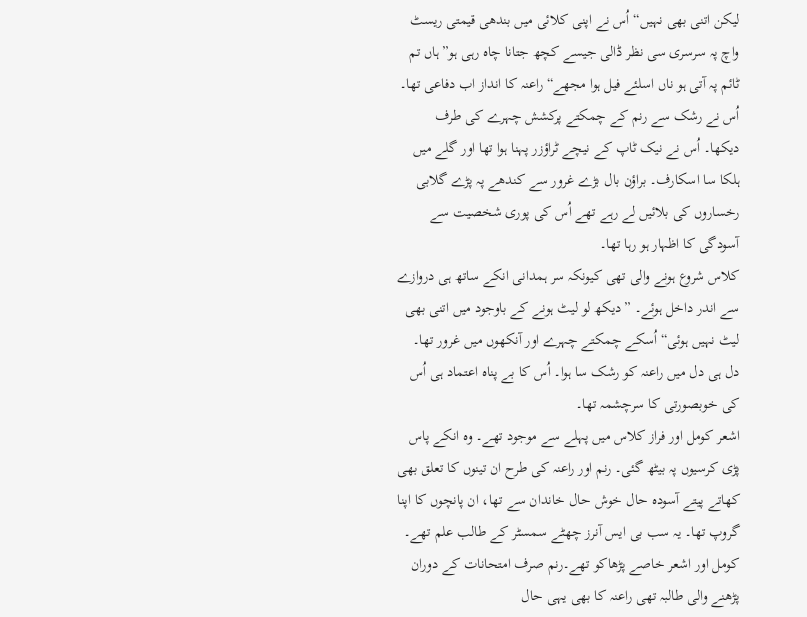لیکن اتنی بھی نہیں“ اُس نے اپنی کلائی میں بندھی قیمتی ریسٹ واچ پہ سرسری سی نظر ڈالی جیسے کچھ جتانا چاہ رہی ہو”ہاں تم ٹائم پہ آتی ہو ناں اسلئے فیل ہوا مجھے“ راعنہ کا انداز اب دفاعی تھا۔
اُس نے رشک سے رنم کے چمکتے پرکشش چہرے کی طرف دیکھا۔ اُس نے نیک ٹاپ کے نیچے ٹراؤزر پہنا ہوا تھا اور گلے میں ہلکا سا اسکارف۔ براؤن بال بڑے غرور سے کندھے پہ پڑے گلابی رخساروں کی بلائیں لے رہے تھے اُس کی پوری شخصیت سے آسودگی کا اظہار ہو رہا تھا۔
کلاس شروع ہونے والی تھی کیونکہ سر ہمدانی انکے ساتھ ہی دروازے سے اندر داخل ہوئے۔ ”دیکھ لو لیٹ ہونے کے باوجود میں اتنی بھی لیٹ نہیں ہوئی“ اُسکے چمکتے چہرے اور آنکھوں میں غرور تھا۔
دل ہی دل میں راعنہ کو رشک سا ہوا۔ اُس کا بے پناہ اعتماد ہی اُس کی خوبصورتی کا سرچشمہ تھا۔
اشعر کومل اور فراز کلاس میں پہلے سے موجود تھے۔ وہ انکے پاس پڑی کرسیوں پہ بیٹھ گئی۔ رنم اور راعنہ کی طرح ان تینوں کا تعلق بھی کھاتے پیتے آسودہ حال خوش حال خاندان سے تھا، ان پانچوں کا اپنا گروپ تھا۔ یہ سب بی ایس آنرز چھٹے سمسٹر کے طالب علم تھے۔
کومل اور اشعر خاصے پڑھاکو تھے۔رنم صرف امتحانات کے دوران پڑھنے والی طالبہ تھی راعنہ کا بھی یہی حال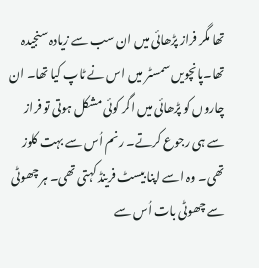تھا مگر فراز پڑھائی میں ان سب سے زیادہ سنجیدہ تھا۔پانچویں سمسٹر میں اس نے ٹاپ کیا تھا۔ ان چاروں کو پڑھائی میں اگر کوئی مشکل ہوتی تو فراز سے ہی رجوع کرتے۔ رنم اُس سے بہت کلوز تھی۔ وہ اسے اپنا بیسٹ فرینڈ کہتی تھی۔ ہر چھوٹی سے چھوٹی بات اُس سے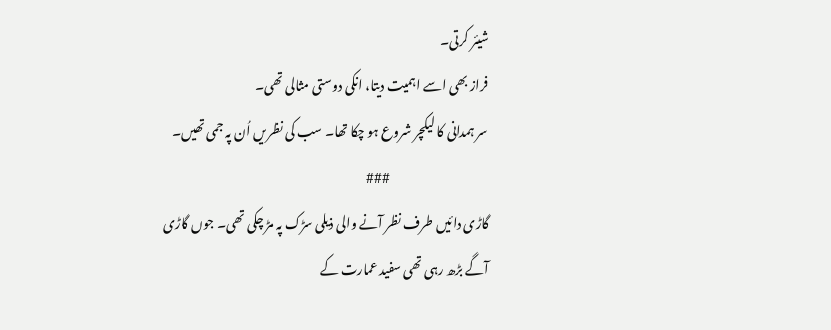شیئر کرتی۔
فراز بھی اسے اہمیت دیتا، انکی دوستی مثالی تھی۔
سر ہمدانی کا لیکچر شروع ہو چکا تھا۔ سب کی نظریں اُن پہ جمی تھیں۔
                                       ###
گاڑی دائیں طرف نظر آنے والی ذیلی سڑک پہ مڑ چکی تھی۔ جوں گاڑی آگے بڑھ رہی تھی سفید عمارت کے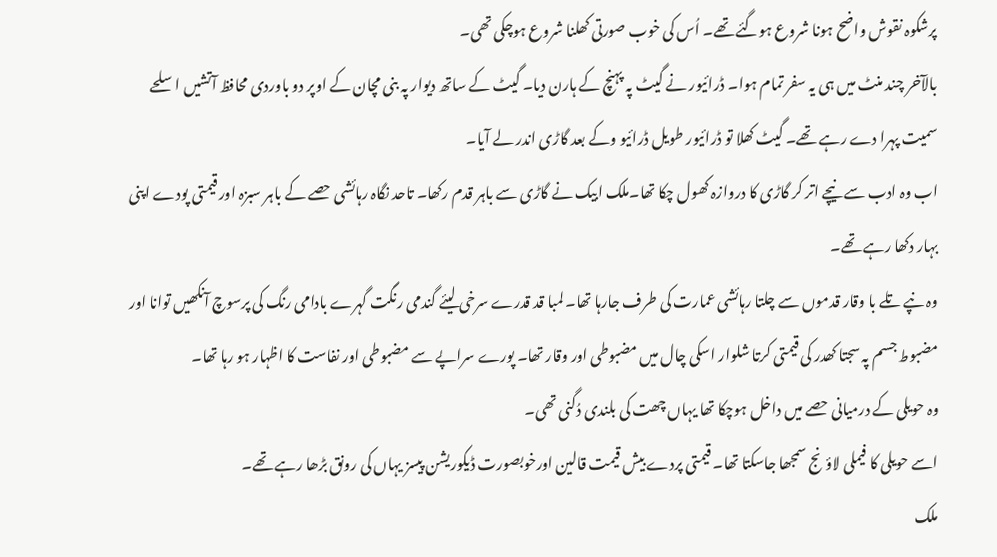پرشکوہ نقوش واضح ہونا شروع ہوگئے تھے۔ اُس کی خوب صورتی کھلنا شروع ہوچکی تھی۔
بالآخر چند منٹ میں ہی یہ سفر تمام ہوا۔ ڈرائیور نے گیٹ پہ پہنچ کے ہارن دیا۔ گیٹ کے ساتھ دیوار پہ بنی مچان کے اوپر دو باوردی محافظ آتشیں اسلحے سمیت پہرا دے رہے تھے۔ گیٹ کھلا تو ڈرائیور طویل ڈرائیو وکے بعد گاڑی اندر لے آیا۔
اب وہ ادب سے نیچے اتر کر گاڑی کا دروازہ کھول چکا تھا۔ملک ابیک نے گاڑی سے باہر قدم رکھا۔ تاحد نگاہ رہائشی حصے کے باہر سبزہ اور قیمتی پودے اپنی بہار دکھا رہے تھے۔
وہ نپے تلے با وقار قدموں سے چلتا رہائشی عمارت کی طرف جارہا تھا۔ لمبا قد قدرے سرخی لیئے گندمی رنگت گہرے بادامی رنگ کی پرسوچ آنکھیں توانا اور مضبوط جسم پہ سجتا کھدر کی قیمتی کرتا شلوار اسکی چال میں مضبوطی اور وقار تھا۔ پورے سراپے سے مضبوطی اور نفاست کا اظہار ہو رہا تھا۔
وہ حویلی کے درمیانی حصے میں داخل ہوچکا تھا یہاں چھت کی بلندی دُگنی تھی۔
اسے حویلی کا فیملی لاؤنج سمجھا جاسکتا تھا۔ قیمتی پردے بیش قیمت قالین اورخوبصورت ڈیکوریشن پیسز یہاں کی رونق بڑھا رہے تھے۔
ملک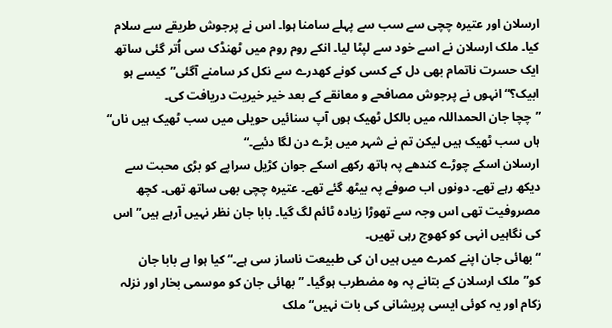ارسلان اور عتیرہ چچی سے سب سے پہلے سامنا ہوا۔ اس نے پرجوش طریقے سے سلام کیا۔ ملک ارسلان نے اسے خود سے لپٹا لیا۔ انکے روم روم میں ٹھنڈک سی اُتر گئی ساتھ ایک حسرت ناتمام بھی دل کے کسی کونے کھدرے سے نکل کر سامنے آگئی”کیسے ہو ابیک؟“ انہوں نے پرجوش مصافحے و معانقے کے بعد خیر خیریت دریافت کی۔
”چچا جان الحمداللہ میں بالکل ٹھیک ہوں آپ سنائیں حویلی میں سب ٹھیک ہیں ناں“ ہاں سب ٹھیک ہیں لیکن تم نے شہر میں بڑے دن لگا دئیے۔“
ارسلان اسکے چوڑے کندھے پہ ہاتھ رکھے اسکے جوان کڑیل سراپے کو بڑی محبت سے دیکھ رہے تھے۔ دونوں اب صوفے پہ بیٹھ گئے تھے۔ عتیرہ چچی بھی ساتھ تھی۔ کچھ مصروفیت تھی اس وجہ سے تھوڑا زیادہ ٹائم لگ گیا۔ بابا جان نظر نہیں آرہے ہیں”اس کی نگاہیں انہی کو کھوج رہی تھیں۔
“ بھائی جان اپنے کمرے میں ہیں ان کی طبیعت ناساز سی ہے۔“ کیا ہوا ہے بابا جان کو”ملک ارسلان کے بتانے پہ وہ مضطرب ہوگیا۔ ”بھائی جان کو موسمی بخار اور نزلہ زکام اور یہ کوئی ایسی پریشانی کی بات نہیں“ ملک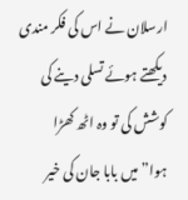ارسلان نے اس کی فکر مندی دیکھتے ہوئے تسلی دینے کی کوشش کی تو وہ اٹھ کھڑا ہوا”میں بابا جان کی خیر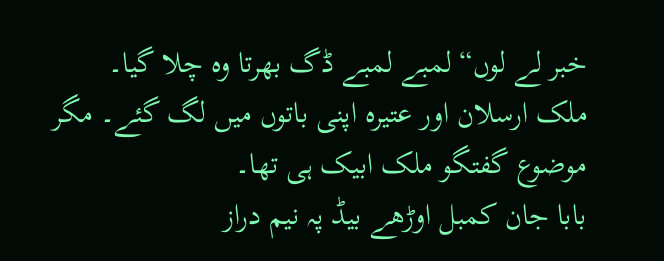خبر لے لوں“ لمبے لمبے ڈگ بھرتا وہ چلا گیا۔
ملک ارسلان اور عتیرہ اپنی باتوں میں لگ گئے۔ مگر موضوع گفتگو ملک ابیک ہی تھا۔
بابا جان کمبل اوڑھے بیڈ پہ نیم دراز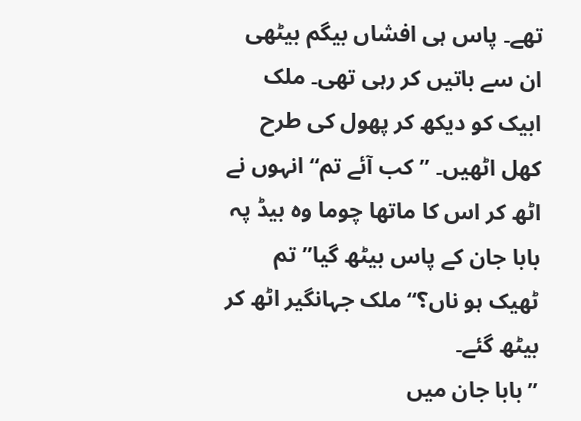تھے۔ پاس ہی افشاں بیگم بیٹھی ان سے باتیں کر رہی تھی۔ ملک ابیک کو دیکھ کر پھول کی طرح کھل اٹھیں۔ ”کب آئے تم“ انہوں نے اٹھ کر اس کا ماتھا چوما وہ بیڈ پہ بابا جان کے پاس بیٹھ گیا”تم ٹھیک ہو ناں؟“ ملک جہانگیر اٹھ کر بیٹھ گئے۔
”بابا جان میں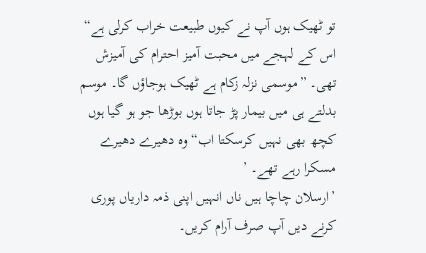تو ٹھیک ہوں آپ نے کیوں طبیعت خراب کرلی ہے“ اس کے لہجے میں محبت آمیز احترام کی آمیزش تھی۔ ”موسمی نزلہ زکام ہے ٹھیک ہوجاؤں گا۔ موسم بدلتے ہی میں بیمار پڑ جاتا ہوں بوڑھا جو ہو گیا ہوں کچھ بھی نہیں کرسکتا اب“ وہ دھیرے دھیرے مسکرا رہے تھے۔ ’
’ارسلان چاچا ہیں ناں انہیں اپنی ذمہ داریاں پوری کرنے دیں آپ صرف آرام کریں۔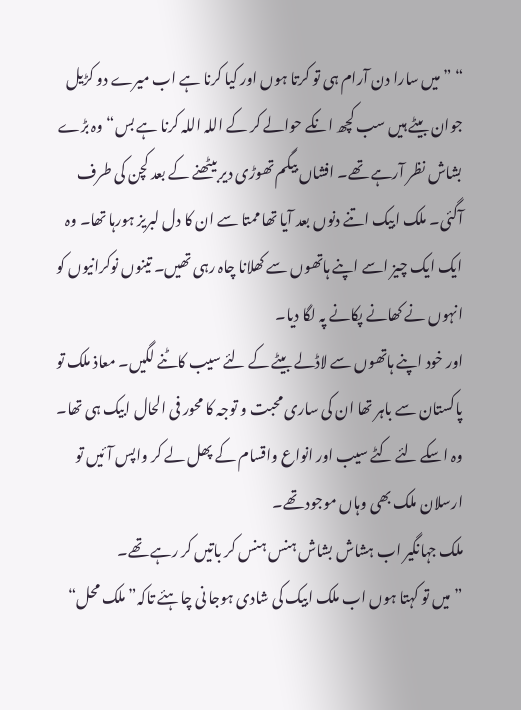“ ”میں سارا دن آرام ہی تو کرتا ہوں اور کیا کرنا ہے اب میرے دو کڑیل جوان بیٹے ہیں سب کچھ انکے حوالے کر کے اللہ اللہ کرنا ہے بس“ وہ بڑے بشاش نظر آرہے تھے۔ افشاں بیگم تھوڑی دیر بیٹھنے کے بعد کچن کی طرف آگئی۔ ملک ابیک اتنے دنوں بعد آیا تھا ممتا سے ان کا دل لبریز ہورہا تھا۔ وہ ایک ایک چیز اسے اپنے ہاتھوں سے کھلانا چاہ رہی تھیں۔ تینوں نوکرانیوں کو انہوں نے کھانے پکانے پہ لگا دیا۔
اور خود اپنے ہاتھوں سے لاڈلے بیٹے کے لئے سیب کاٹنے لگیں۔ معاذ ملک تو پاکستان سے باہر تھا ان کی ساری محبت و توجہ کا محور فی الحال ابیک ہی تھا۔ وہ اسکے لئے کٹے سیب اور انواع واقسام کے پھل لے کر واپس آئیں تو ارسلان ملک بھی وہاں موجود تھے۔
ملک جہانگیر اب ہشاش بشاش ہنس ہنس کر باتیں کر رہے تھے۔
”میں تو کہتا ہوں اب ملک ابیک کی شادی ہوجا نی چاہئے تاکہ”ملک محل“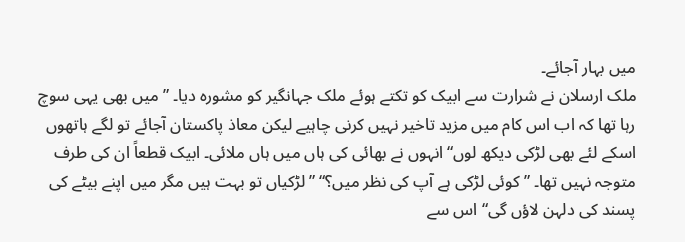میں بہار آجائے۔
ملک ارسلان نے شرارت سے ابیک کو تکتے ہوئے ملک جہانگیر کو مشورہ دیا۔ ”میں بھی یہی سوچ رہا تھا کہ اب اس کام میں مزید تاخیر نہیں کرنی چاہیے لیکن معاذ پاکستان آجائے تو لگے ہاتھوں اسکے لئے بھی لڑکی دیکھ لوں“ انہوں نے بھائی کی ہاں میں ہاں ملائی۔ ابیک قطعاً ان کی طرف متوجہ نہیں تھا۔ ”کوئی لڑکی ہے آپ کی نظر میں؟“ ”لڑکیاں تو بہت ہیں مگر میں اپنے بیٹے کی پسند کی دلہن لاؤں گی“ اس سے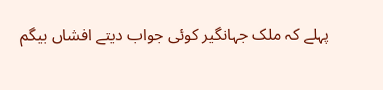پہلے کہ ملک جہانگیر کوئی جواب دیتے افشاں بیگم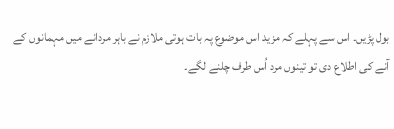بول پڑیں۔ اس سے پہلے کہ مزید اس موضوع پہ بات ہوتی ملازم نے باہر مردانے میں مہمانوں کے آنے کی اطلاع دی تو تینوں مرد اُس طرف چلنے لگے۔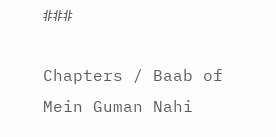###

Chapters / Baab of Mein Guman Nahi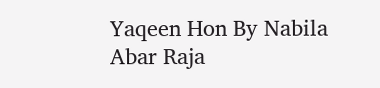Yaqeen Hon By Nabila Abar Raja